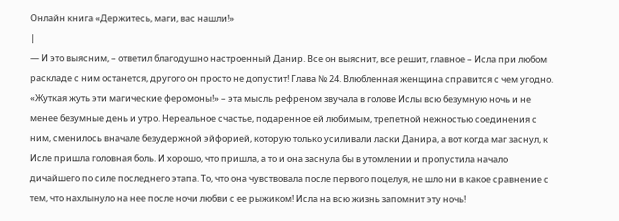Онлайн книга «Держитесь, маги, вас нашли!»
|
— И это выясним, – ответил благодушно настроенный Данир. Все он выяснит, все решит, главное – Исла при любом раскладе с ним останется, другого он просто не допустит! Глава № 24. Влюбленная женщина справится с чем угодно. «Жуткая жуть эти магические феромоны!» – эта мысль рефреном звучала в голове Ислы всю безумную ночь и не менее безумные день и утро. Нереальное счастье, подаренное ей любимым, трепетной нежностью соединения с ним, сменилось вначале безудержной эйфорией, которую только усиливали ласки Данира, а вот когда маг заснул, к Исле пришла головная боль. И хорошо, что пришла, а то и она заснула бы в утомлении и пропустила начало дичайшего по силе последнего этапа. То, что она чувствовала после первого поцелуя, не шло ни в какое сравнение с тем, что нахлынуло на нее после ночи любви с ее рыжиком! Исла на всю жизнь запомнит эту ночь!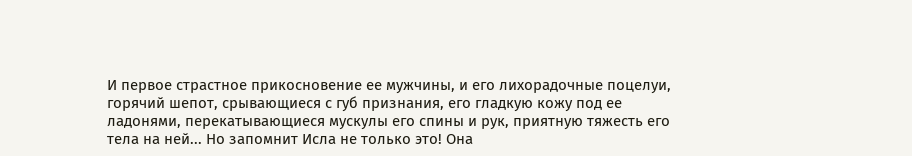И первое страстное прикосновение ее мужчины, и его лихорадочные поцелуи, горячий шепот, срывающиеся с губ признания, его гладкую кожу под ее ладонями, перекатывающиеся мускулы его спины и рук, приятную тяжесть его тела на ней... Но запомнит Исла не только это! Она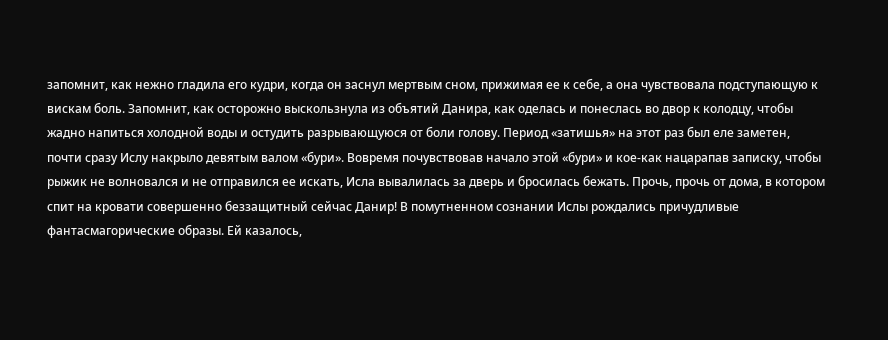запомнит, как нежно гладила его кудри, когда он заснул мертвым сном, прижимая ее к себе, а она чувствовала подступающую к вискам боль. Запомнит, как осторожно выскользнула из объятий Данира, как оделась и понеслась во двор к колодцу, чтобы жадно напиться холодной воды и остудить разрывающуюся от боли голову. Период «затишья» на этот раз был еле заметен, почти сразу Ислу накрыло девятым валом «бури». Вовремя почувствовав начало этой «бури» и кое-как нацарапав записку, чтобы рыжик не волновался и не отправился ее искать, Исла вывалилась за дверь и бросилась бежать. Прочь, прочь от дома, в котором спит на кровати совершенно беззащитный сейчас Данир! В помутненном сознании Ислы рождались причудливые фантасмагорические образы. Ей казалось,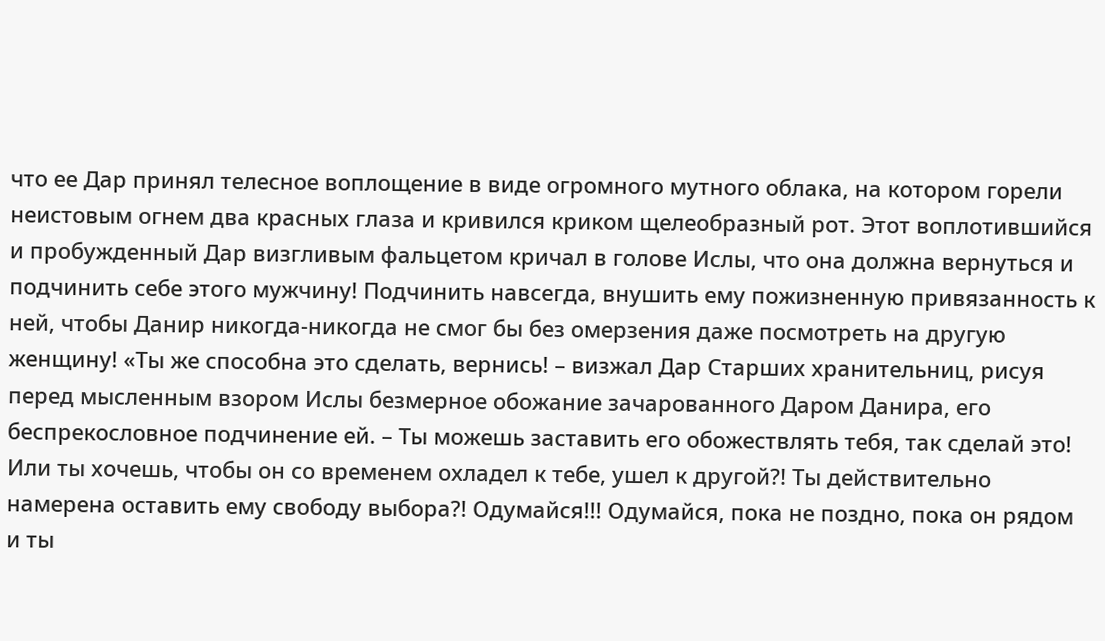что ее Дар принял телесное воплощение в виде огромного мутного облака, на котором горели неистовым огнем два красных глаза и кривился криком щелеобразный рот. Этот воплотившийся и пробужденный Дар визгливым фальцетом кричал в голове Ислы, что она должна вернуться и подчинить себе этого мужчину! Подчинить навсегда, внушить ему пожизненную привязанность к ней, чтобы Данир никогда-никогда не смог бы без омерзения даже посмотреть на другую женщину! «Ты же способна это сделать, вернись! – визжал Дар Старших хранительниц, рисуя перед мысленным взором Ислы безмерное обожание зачарованного Даром Данира, его беспрекословное подчинение ей. – Ты можешь заставить его обожествлять тебя, так сделай это! Или ты хочешь, чтобы он со временем охладел к тебе, ушел к другой?! Ты действительно намерена оставить ему свободу выбора?! Одумайся!!! Одумайся, пока не поздно, пока он рядом и ты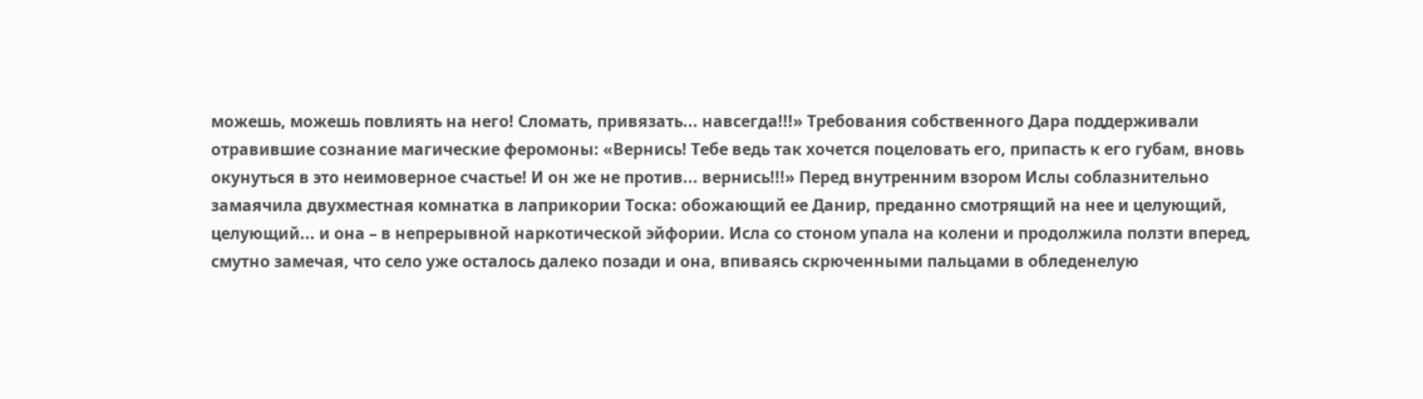можешь, можешь повлиять на него! Сломать, привязать... навсегда!!!» Требования собственного Дара поддерживали отравившие сознание магические феромоны: «Вернись! Тебе ведь так хочется поцеловать его, припасть к его губам, вновь окунуться в это неимоверное счастье! И он же не против... вернись!!!» Перед внутренним взором Ислы соблазнительно замаячила двухместная комнатка в лаприкории Тоска: обожающий ее Данир, преданно смотрящий на нее и целующий, целующий... и она – в непрерывной наркотической эйфории. Исла со стоном упала на колени и продолжила ползти вперед, смутно замечая, что село уже осталось далеко позади и она, впиваясь скрюченными пальцами в обледенелую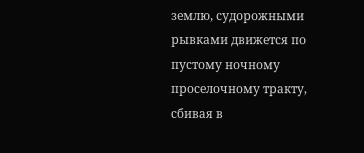землю, судорожными рывками движется по пустому ночному проселочному тракту, сбивая в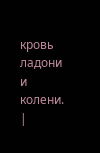кровь ладони и колени. |